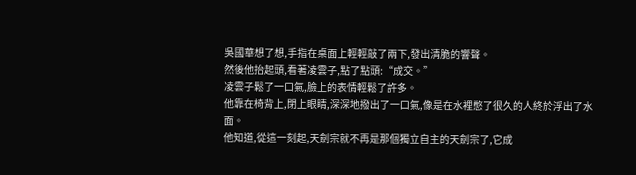吳國華想了想,手指在桌面上輕輕敲了兩下,發出清脆的響聲。
然後他抬起頭,看著凌雲子,點了點頭:“成交。”
凌雲子鬆了一口氣,臉上的表情輕鬆了許多。
他靠在椅背上,閉上眼睛,深深地撥出了一口氣,像是在水裡憋了很久的人終於浮出了水面。
他知道,從這一刻起,天劍宗就不再是那個獨立自主的天劍宗了,它成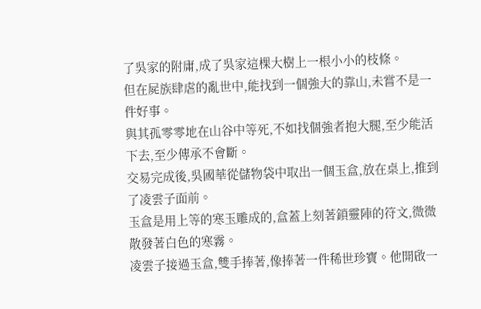了吳家的附庸,成了吳家這棵大樹上一根小小的枝條。
但在屍族肆虐的亂世中,能找到一個強大的靠山,未嘗不是一件好事。
與其孤零零地在山谷中等死,不如找個強者抱大腿,至少能活下去,至少傳承不會斷。
交易完成後,吳國華從儲物袋中取出一個玉盒,放在桌上,推到了凌雲子面前。
玉盒是用上等的寒玉雕成的,盒蓋上刻著鎖靈陣的符文,微微散發著白色的寒霧。
凌雲子接過玉盒,雙手捧著,像捧著一件稀世珍寶。他開啟一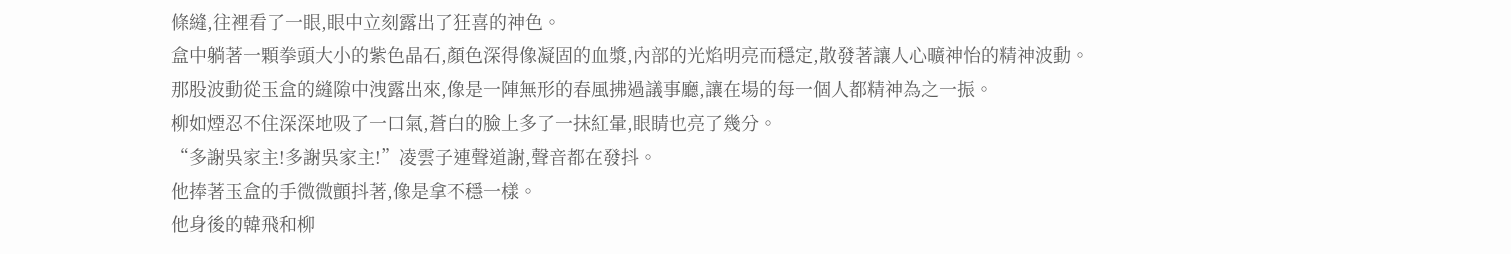條縫,往裡看了一眼,眼中立刻露出了狂喜的神色。
盒中躺著一顆拳頭大小的紫色晶石,顏色深得像凝固的血漿,內部的光焰明亮而穩定,散發著讓人心曠神怡的精神波動。
那股波動從玉盒的縫隙中洩露出來,像是一陣無形的春風拂過議事廳,讓在場的每一個人都精神為之一振。
柳如煙忍不住深深地吸了一口氣,蒼白的臉上多了一抹紅暈,眼睛也亮了幾分。
“多謝吳家主!多謝吳家主!”凌雲子連聲道謝,聲音都在發抖。
他捧著玉盒的手微微顫抖著,像是拿不穩一樣。
他身後的韓飛和柳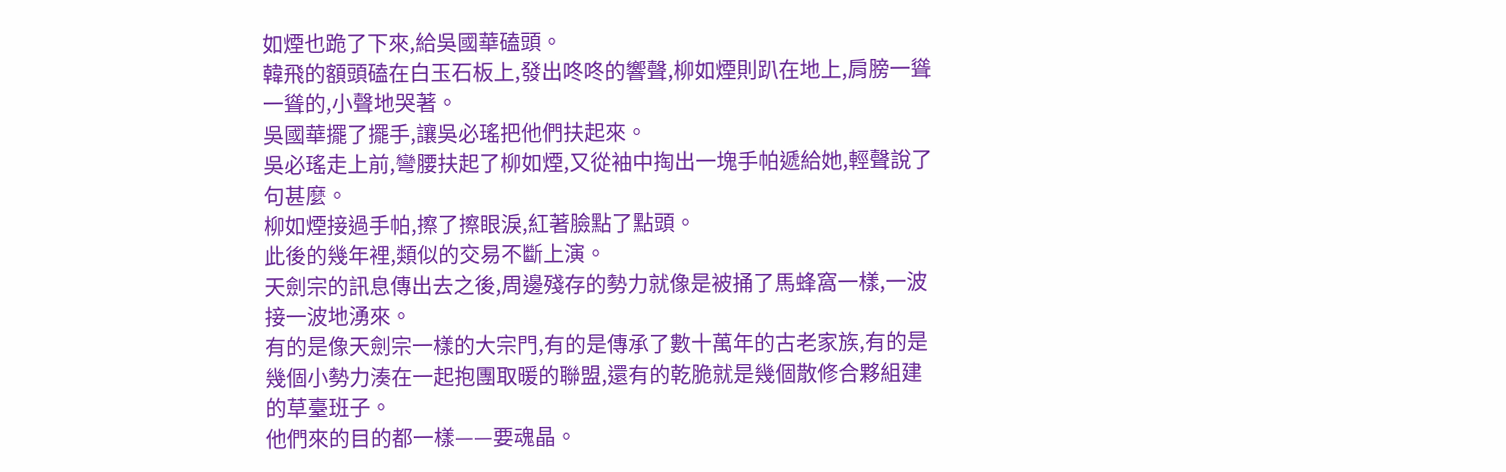如煙也跪了下來,給吳國華磕頭。
韓飛的額頭磕在白玉石板上,發出咚咚的響聲,柳如煙則趴在地上,肩膀一聳一聳的,小聲地哭著。
吳國華擺了擺手,讓吳必瑤把他們扶起來。
吳必瑤走上前,彎腰扶起了柳如煙,又從袖中掏出一塊手帕遞給她,輕聲說了句甚麼。
柳如煙接過手帕,擦了擦眼淚,紅著臉點了點頭。
此後的幾年裡,類似的交易不斷上演。
天劍宗的訊息傳出去之後,周邊殘存的勢力就像是被捅了馬蜂窩一樣,一波接一波地湧來。
有的是像天劍宗一樣的大宗門,有的是傳承了數十萬年的古老家族,有的是幾個小勢力湊在一起抱團取暖的聯盟,還有的乾脆就是幾個散修合夥組建的草臺班子。
他們來的目的都一樣——要魂晶。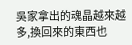吳家拿出的魂晶越來越多,換回來的東西也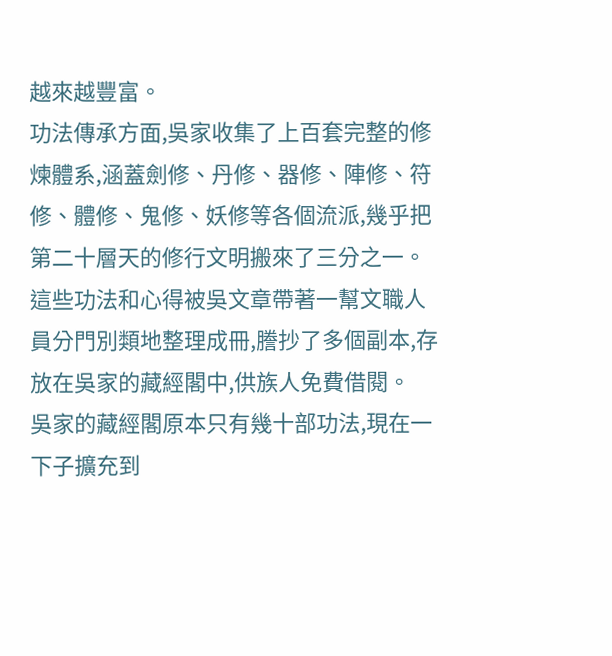越來越豐富。
功法傳承方面,吳家收集了上百套完整的修煉體系,涵蓋劍修、丹修、器修、陣修、符修、體修、鬼修、妖修等各個流派,幾乎把第二十層天的修行文明搬來了三分之一。
這些功法和心得被吳文章帶著一幫文職人員分門別類地整理成冊,謄抄了多個副本,存放在吳家的藏經閣中,供族人免費借閱。
吳家的藏經閣原本只有幾十部功法,現在一下子擴充到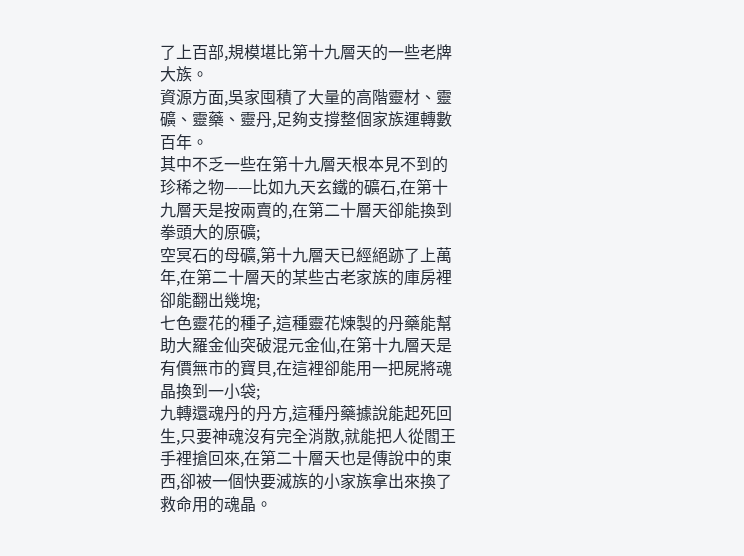了上百部,規模堪比第十九層天的一些老牌大族。
資源方面,吳家囤積了大量的高階靈材、靈礦、靈藥、靈丹,足夠支撐整個家族運轉數百年。
其中不乏一些在第十九層天根本見不到的珍稀之物——比如九天玄鐵的礦石,在第十九層天是按兩賣的,在第二十層天卻能換到拳頭大的原礦;
空冥石的母礦,第十九層天已經絕跡了上萬年,在第二十層天的某些古老家族的庫房裡卻能翻出幾塊;
七色靈花的種子,這種靈花煉製的丹藥能幫助大羅金仙突破混元金仙,在第十九層天是有價無市的寶貝,在這裡卻能用一把屍將魂晶換到一小袋;
九轉還魂丹的丹方,這種丹藥據說能起死回生,只要神魂沒有完全消散,就能把人從閻王手裡搶回來,在第二十層天也是傳說中的東西,卻被一個快要滅族的小家族拿出來換了救命用的魂晶。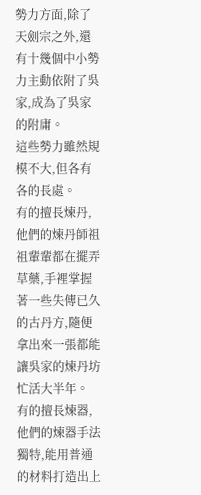勢力方面,除了天劍宗之外,還有十幾個中小勢力主動依附了吳家,成為了吳家的附庸。
這些勢力雖然規模不大,但各有各的長處。
有的擅長煉丹,他們的煉丹師祖祖輩輩都在擺弄草藥,手裡掌握著一些失傳已久的古丹方,隨便拿出來一張都能讓吳家的煉丹坊忙活大半年。
有的擅長煉器,他們的煉器手法獨特,能用普通的材料打造出上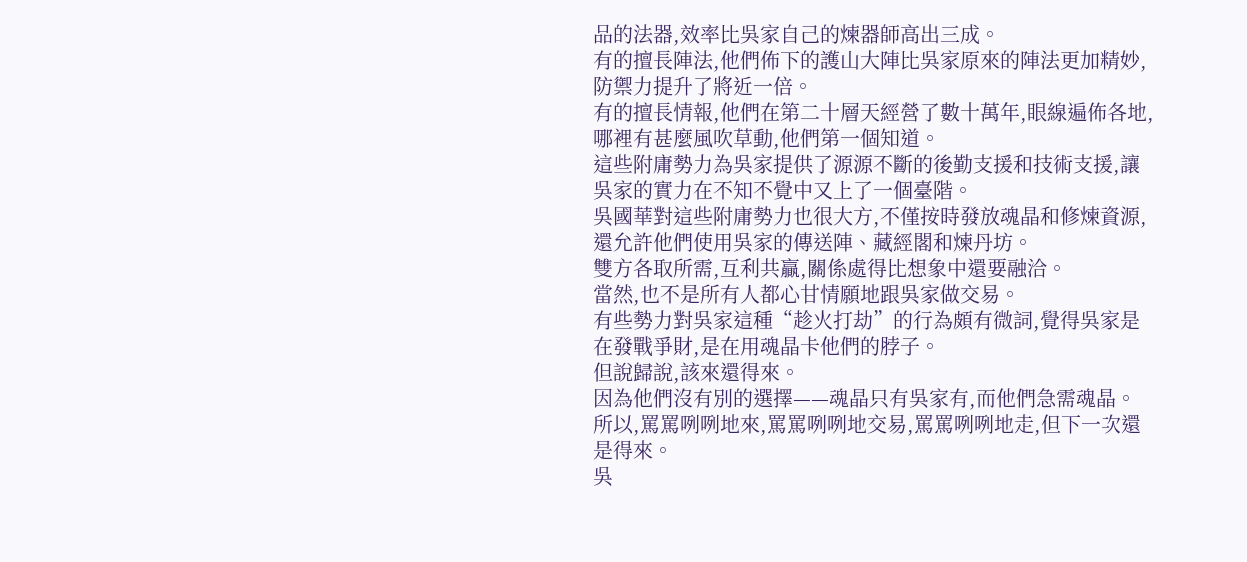品的法器,效率比吳家自己的煉器師高出三成。
有的擅長陣法,他們佈下的護山大陣比吳家原來的陣法更加精妙,防禦力提升了將近一倍。
有的擅長情報,他們在第二十層天經營了數十萬年,眼線遍佈各地,哪裡有甚麼風吹草動,他們第一個知道。
這些附庸勢力為吳家提供了源源不斷的後勤支援和技術支援,讓吳家的實力在不知不覺中又上了一個臺階。
吳國華對這些附庸勢力也很大方,不僅按時發放魂晶和修煉資源,還允許他們使用吳家的傳送陣、藏經閣和煉丹坊。
雙方各取所需,互利共贏,關係處得比想象中還要融洽。
當然,也不是所有人都心甘情願地跟吳家做交易。
有些勢力對吳家這種“趁火打劫”的行為頗有微詞,覺得吳家是在發戰爭財,是在用魂晶卡他們的脖子。
但說歸說,該來還得來。
因為他們沒有別的選擇——魂晶只有吳家有,而他們急需魂晶。
所以,罵罵咧咧地來,罵罵咧咧地交易,罵罵咧咧地走,但下一次還是得來。
吳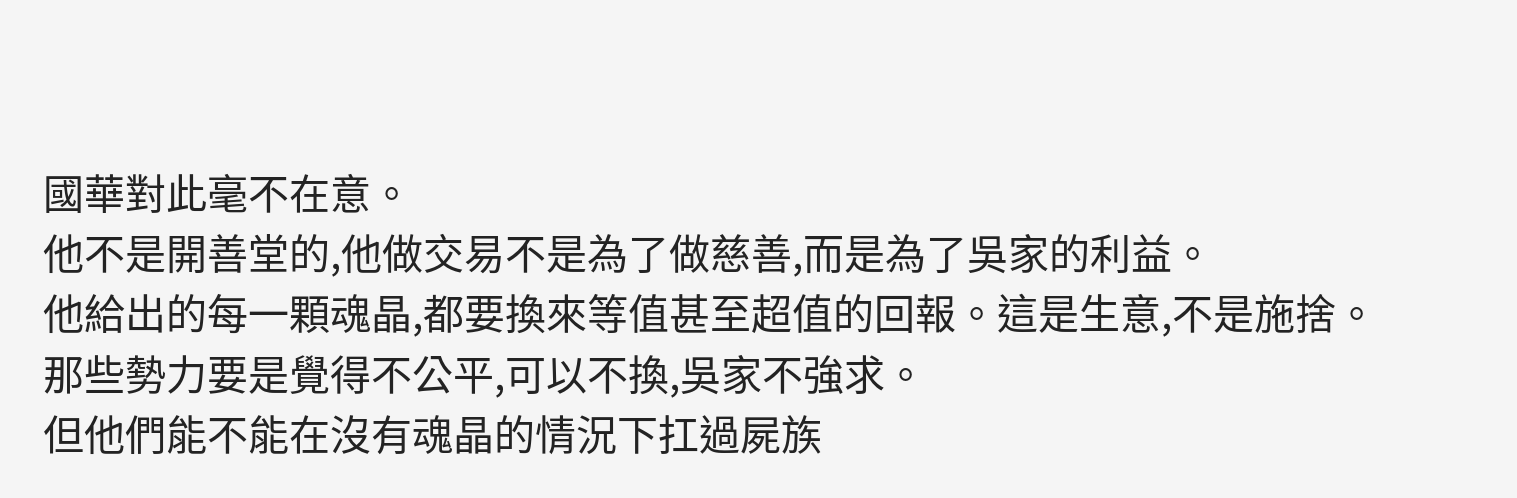國華對此毫不在意。
他不是開善堂的,他做交易不是為了做慈善,而是為了吳家的利益。
他給出的每一顆魂晶,都要換來等值甚至超值的回報。這是生意,不是施捨。
那些勢力要是覺得不公平,可以不換,吳家不強求。
但他們能不能在沒有魂晶的情況下扛過屍族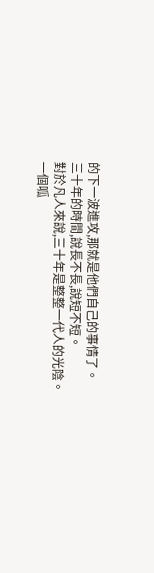的下一波進攻,那就是他們自己的事情了。
三十年的時間,說長不長,說短不短。
對於凡人來說,三十年是整整一代人的光陰。
一個呱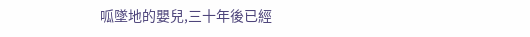呱墜地的嬰兒,三十年後已經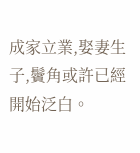成家立業,娶妻生子,鬢角或許已經開始泛白。